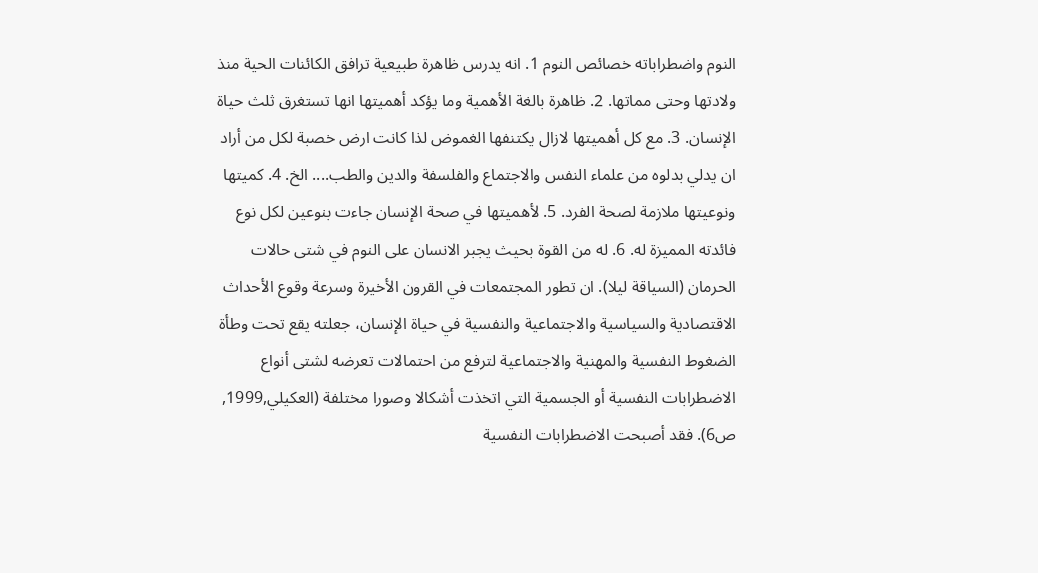النوم واضطراباته خصائص النوم 1. انه يدرس ظاهرة طبيعية ترافق الكائنات الحية منذ ولادتها وحتى مماتها. 2. ظاهرة بالغة الأهمية وما يؤكد أهميتها انها تستغرق ثلث حياة الإنسان. 3. مع كل أهميتها لازال يكتنفها الغموض لذا كانت ارض خصبة لكل من أراد ان يدلي بدلوه من علماء النفس والاجتماع والفلسفة والدين والطب.... الخ. 4. كميتها ونوعيتها ملازمة لصحة الفرد. 5. لأهميتها في صحة الإنسان جاءت بنوعين لكل نوع فائدته المميزة له. 6. له من القوة بحيث يجبر الانسان على النوم في شتى حالات الحرمان (السياقة ليلا). ان تطور المجتمعات في القرون الأخيرة وسرعة وقوع الأحداث الاقتصادية والسياسية والاجتماعية والنفسية في حياة الإنسان، جعلته يقع تحت وطأة الضغوط النفسية والمهنية والاجتماعية لترفع من احتمالات تعرضه لشتى أنواع الاضطرابات النفسية أو الجسمية التي اتخذت أشكالا وصورا مختلفة (العكيلي,1999, ص6). فقد أصبحت الاضطرابات النفسية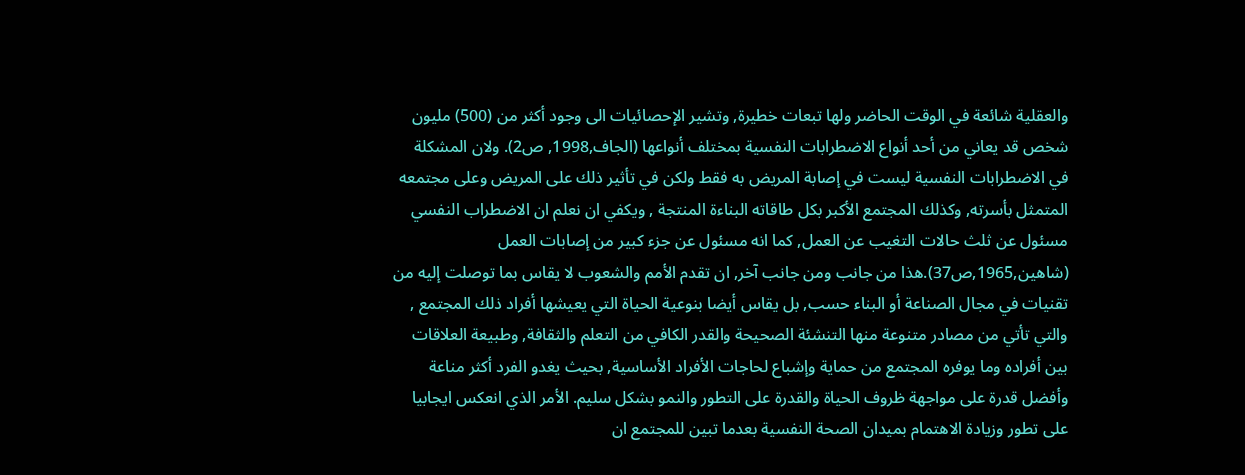والعقلية شائعة في الوقت الحاضر ولها تبعات خطيرة, وتشير الإحصائيات الى وجود أكثر من (500) مليون شخص قد يعاني من أحد أنواع الاضطرابات النفسية بمختلف أنواعها (الجاف,1998, ص2). ولان المشكلة في الاضطرابات النفسية ليست في إصابة المريض به فقط ولكن في تأثير ذلك على المريض وعلى مجتمعه المتمثل بأسرته, وكذلك المجتمع الأكبر بكل طاقاته البناءة المنتجة , ويكفي ان نعلم ان الاضطراب النفسي مسئول عن ثلث حالات التغيب عن العمل, كما انه مسئول عن جزء كبير من إصابات العمل (شاهين,1965,ص37).هذا من جانب ومن جانب آخر, ان تقدم الأمم والشعوب لا يقاس بما توصلت إليه من تقنيات في مجال الصناعة أو البناء حسب, بل يقاس أيضا بنوعية الحياة التي يعيشها أفراد ذلك المجتمع , والتي تأتي من مصادر متنوعة منها التنشئة الصحيحة والقدر الكافي من التعلم والثقافة, وطبيعة العلاقات بين أفراده وما يوفره المجتمع من حماية وإشباع لحاجات الأفراد الأساسية, بحيث يغدو الفرد أكثر مناعة وأفضل قدرة على مواجهة ظروف الحياة والقدرة على التطور والنمو بشكل سليم. الأمر الذي انعكس ايجابيا على تطور وزيادة الاهتمام بميدان الصحة النفسية بعدما تبين للمجتمع ان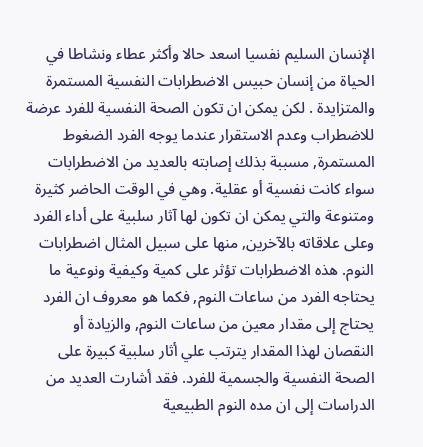الإنسان السليم نفسيا اسعد حالا وأكثر عطاء ونشاطا في الحياة من إنسان حبيس الاضطرابات النفسية المستمرة والمتزايدة . لكن يمكن ان تكون الصحة النفسية للفرد عرضة للاضطراب وعدم الاستقرار عندما يوجه الفرد الضغوط المستمرة, مسببة بذلك إصابته بالعديد من الاضطرابات سواء كانت نفسية أو عقلية. وهي في الوقت الحاضر كثيرة ومتنوعة والتي يمكن ان تكون لها آثار سلبية على أداء الفرد وعلى علاقاته بالآخرين, منها على سبيل المثال اضطرابات النوم. هذه الاضطرابات تؤثر على كمية وكيفية ونوعية ما يحتاجه الفرد من ساعات النوم, فكما هو معروف ان الفرد يحتاج إلى مقدار معين من ساعات النوم, والزيادة أو النقصان لهذا المقدار يترتب علي أثار سلبية كبيرة على الصحة النفسية والجسمية للفرد. فقد أشارت العديد من الدراسات إلى ان مده النوم الطبيعية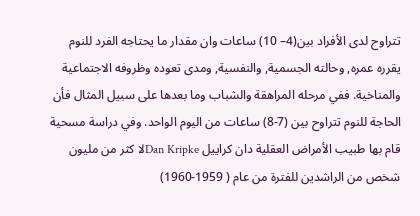تتراوح لدى الأفراد بين(4– 10) ساعات وان مقدار ما يحتاجه الفرد للنوم يقرره عمره, وحالته الجسمية, والنفسية, ومدى تعوده وظروفه الاجتماعية والمناخية. ففي مرحله المراهقة والشباب وما بعدها على سبيل المثال فأن الحاجة للنوم تتراوح بين (7-8) ساعات من اليوم الواحد. وفي دراسة مسحية قام بها طبيب الأمراض العقلية دان كراييل Dan Kripkeلا كثر من مليون شخص من الراشدين للفترة من عام ( 1959-1960)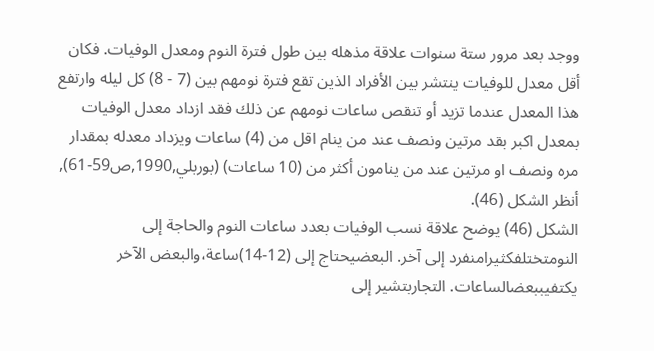ووجد بعد مرور ستة سنوات علاقة مذهله بين طول فترة النوم ومعدل الوفيات. فكان أقل معدل للوفيات ينتشر بين الأفراد الذين تقع فترة نومهم بين (7 - 8) كل ليله وارتفع هذا المعدل عندما تزيد أو تنقص ساعات نومهم عن ذلك فقد ازداد معدل الوفيات بمعدل اكبر بقد مرتين ونصف عند من ينام اقل من (4) ساعات ويزداد معدله بمقدار مره ونصف او مرتين عند من ينامون أكثر من (10 ساعات) (بوربلي,1990,ص59-61), أنظر الشكل (46).
الشكل (46) يوضح علاقة نسب الوفيات بعدد ساعات النوم والحاجة إلى النومتختلفكثيرامنفرد إلى آخر. البعضيحتاج إلى (12-14)ساعة،والبعض الآخر يكتفيببعضالساعات. التجاربتشير إلى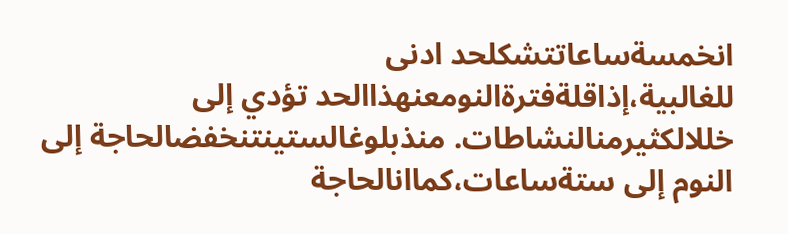انخمسةساعاتتشكلحد ادنى للغالبية،إذاقلةفترةالنومعنهذاالحد تؤدي إلى خللالكثيرمنالنشاطات. منذبلوغالستينتنخفضالحاجة إلى النوم إلى ستةساعات،كماانالحاجة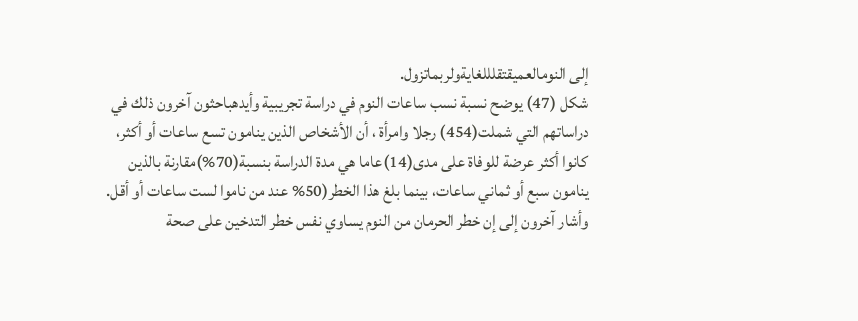إلى النومالعميقتقلللغايةولربماتزول.
شكل (47) يوضح نسبة نسب ساعات النوم في دراسة تجريبية وأيدهباحثون آخرون ذلك في دراساتهم التي شملت(454) رجلا وامرأة ، أن الأشخاص الذين ينامون تسع ساعات أو أكثر، كانوا أكثر عرضة للوفاة على مدى(14)عاما هي مدة الدراسة بنسبة(70%)مقارنة بالذين ينامون سبع أو ثماني ساعات، بينما بلغ هذا الخطر(50% عند من ناموا لست ساعات أو أقل. وأشار آخرون إلى إن خطر الحرمان من النوم يساوي نفس خطر التدخين على صحة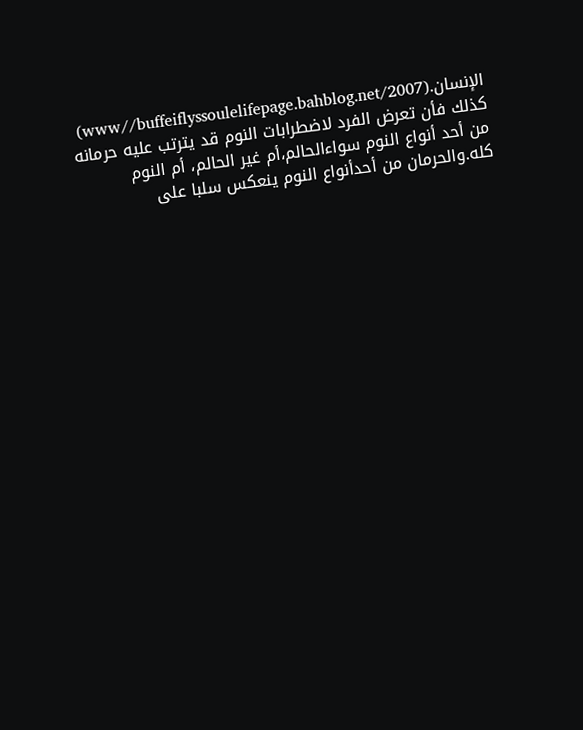الإنسان.(www//buffeiflyssoulelifepage.bahblog.net/2007) كذلك فأن تعرض الفرد لاضطرابات النوم قد يترتب عليه حرمانه من أحد أنواع النوم سواءالحالم،أم غير الحالم، أم النوم كله.والحرمان من أحدأنواع النوم ينعكس سلبا على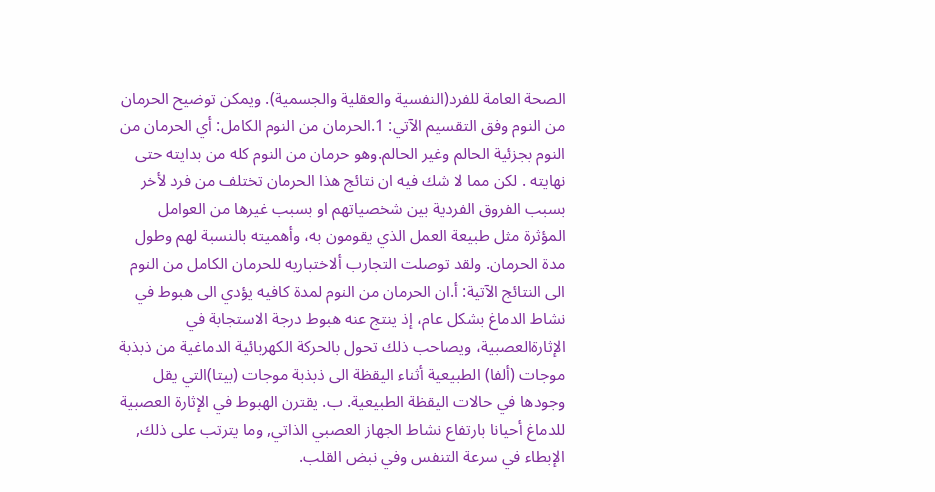الصحة العامة للفرد(النفسية والعقلية والجسمية). ويمكن توضيح الحرمان من النوم وفق التقسيم الآتي: 1.الحرمان من النوم الكامل: أي الحرمان من النوم بجزئية الحالم وغير الحالم.وهو حرمان من النوم كله من بدايته حتى نهايته . لكن مما لا شك فيه ان نتائج هذا الحرمان تختلف من فرد لأخر بسبب الفروق الفردية بين شخصياتهم او بسبب غيرها من العوامل المؤثرة مثل طبيعة العمل الذي يقومون به، وأهميته بالنسبة لهم وطول مدة الحرمان. ولقد توصلت التجارب ألاختباريه للحرمان الكامل من النوم الى النتائج الآتية: أ.ان الحرمان من النوم لمدة كافيه يؤدي الى هبوط في نشاط الدماغ بشكل عام، إذ ينتج عنه هبوط درجة الاستجابة في الإثارةالعصبية، ويصاحب ذلك تحول بالحركة الكهربائية الدماغية من ذبذبة موجات (ألفا) الطبيعية أثناء اليقظة الى ذبذبة موجات (بيتا)التي يقل وجودها في حالات اليقظة الطبيعية. ب. يقترن الهبوط في الإثارة العصبية للدماغ أحيانا بارتفاع نشاط الجهاز العصبي الذاتي, وما يترتب على ذلك, الإبطاء في سرعة التنفس وفي نبض القلب.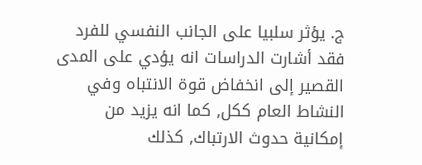ج. يؤثر سلبيا على الجانب النفسي للفرد فقد أشارت الدراسات انه يؤدي على المدى القصير إلى انخفاض قوة الانتباه وفي النشاط العام ككل, كما انه يزيد من إمكانية حدوث الارتباك, كذلك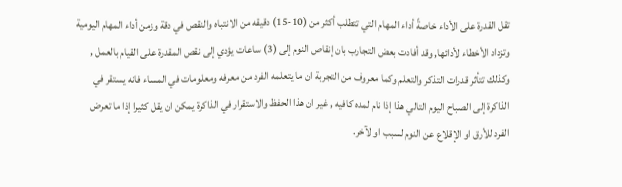تقل القدرة على الأداء خاصةً أداء المهام التي تتطلب أكثر من (10-15) دقيقه من الانتباه والنقص في دقة وزمن أداء المهام اليومية وتزداد الأخطاء لأدائها, وقد أفادت بعض التجارب بان إنقاص النوم إلى (3) ساعات يؤدي إلى نقص المقدرة على القيام بالعمل , وكذلك تتأثر قدرات التذكر والتعلم وكما معروف من التجربة ان ما يتعلمه الفرد من معرفه ومعلومات في المساء فانه يستقر في الذاكرة إلى الصباح اليوم التالي هذا إذا نام لمده كافيه , غير ان هذا الحفظ والاستقرار في الذاكرة يمكن ان يقل كثيرا إذا ما تعرض الفرد للأرق او الإقلاع عن النوم لسبب او لآخر.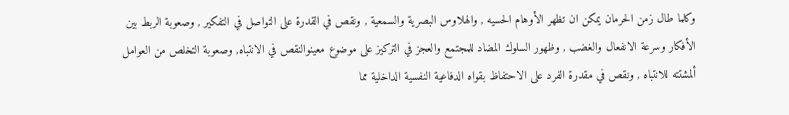وكلما طال زمن الحرمان يمكن ان تظهر الأوهام الحسيه , والهلاوس البصرية والسمعية , ونقص في القدرة على التواصل في التفكير , وصعوبة الربط بين الأفكار وسرعة الانفعال والغضب , وظهور السلوك المضاد للمجتمع والعجز في التركيز على موضوع معينوالنقص في الانتباه, وصعوبة التخلص من العوامل ألمشتته للانتباه , ونقص في مقدرة الفرد على الاحتفاظ بقواه الدفاعية النفسية الداخلية مما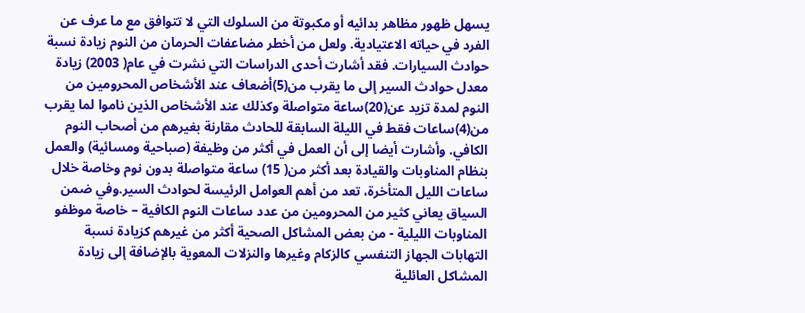يسهل ظهور مظاهر بدائيه أو مكبوتة من السلوك التي لا تتوافق مع ما عرف عن الفرد في حياته الاعتيادية. ولعل من أخطر مضاعفات الحرمان من النوم زيادة نسبة حوادث السيارات. فقد أشارت أحدى الدراسات التي نشرت في عام( 2003) زيادة معدل حوادث السير إلى ما يقرب من(5)أضعاف عند الأشخاص المحرومين من النوم لمدة تزيد عن(20)ساعة متواصلة وكذلك عند الأشخاص الذين ناموا لما يقرب من(4)ساعات فقط في الليلة السابقة للحادث مقارنة بغيرهم من أصحاب النوم الكافي. وأشارت أيضا إلى أن العمل في أكثر من وظيفة (صباحية ومسائية) والعمل بنظام المناوبات والقيادة بعد أكثر من( 15) ساعة متواصلة بدون نوم وخاصة خلال ساعات الليل المتأخرة، تعد من أهم العوامل الرئيسة لحوادث السير.وفي ضمن السياق يعاني كثير من المحرومين من عدد ساعات النوم الكافية – خاصة موظفو المناوبات الليلية - من بعض المشاكل الصحية أكثر من غيرهم كزيادة نسبة التهابات الجهاز التنفسي كالزكام وغيرها والنزلات المعوية بالإضافة إلى زيادة المشاكل العائلية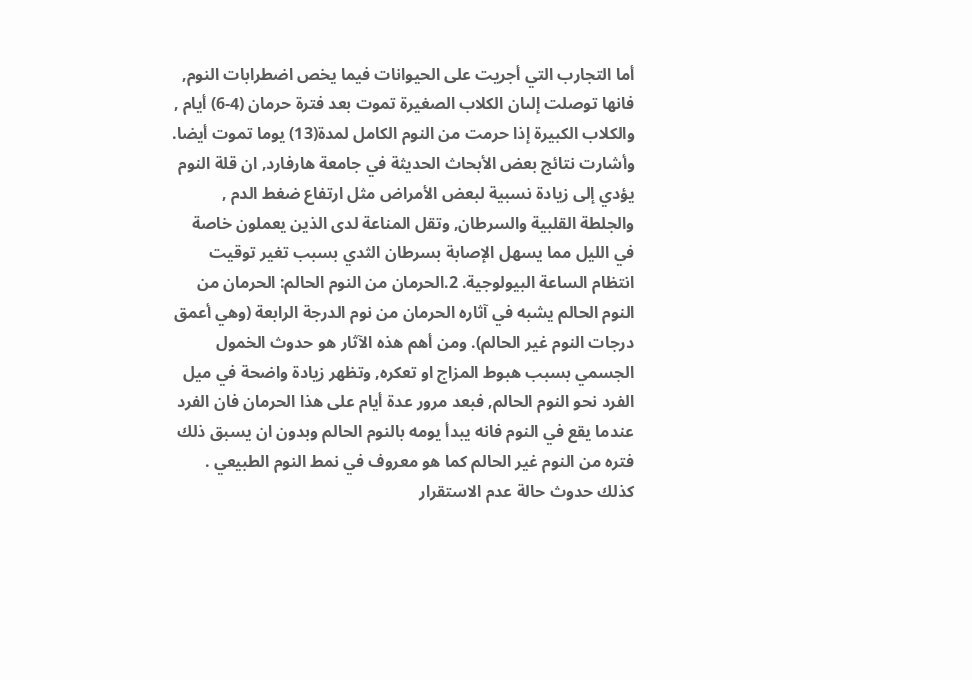أما التجارب التي أجريت على الحيوانات فيما يخص اضطرابات النوم, فانها توصلت إلىان الكلاب الصغيرة تموت بعد فترة حرمان (4-6) أيام , والكلاب الكبيرة إذا حرمت من النوم الكامل لمدة(13) يوما تموت أيضا. وأشارت نتائج بعض الأبحاث الحديثة في جامعة هارفارد, ان قلة النوم يؤدي إلى زيادة نسبية لبعض الأمراض مثل ارتفاع ضغط الدم , والجلطة القلبية والسرطان, وتقل المناعة لدى الذين يعملون خاصة في الليل مما يسهل الإصابة بسرطان الثدي بسبب تغير توقيت انتظام الساعة البيولوجية. 2.الحرمان من النوم الحالم: الحرمان من النوم الحالم يشبه في آثاره الحرمان من نوم الدرجة الرابعة (وهي أعمق درجات النوم غير الحالم). ومن أهم هذه الآثار هو حدوث الخمول الجسمي بسبب هبوط المزاج او تعكره, وتظهر زيادة واضحة في ميل الفرد نحو النوم الحالم, فبعد مرور عدة أيام على هذا الحرمان فان الفرد عندما يقع في النوم فانه يبدأ يومه بالنوم الحالم وبدون ان يسبق ذلك فتره من النوم غير الحالم كما هو معروف في نمط النوم الطبيعي . كذلك حدوث حالة عدم الاستقرار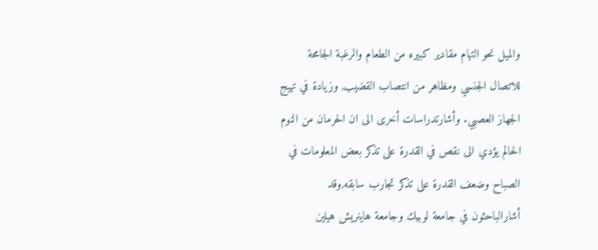والميل نحو التهام مقادير كبيره من الطعام والرغبة الجامحة للاتصال الجنسي ومظاهر من انتصاب القضيب, وزيادة في تهيج الجهاز العصبي. وأشارتدراسات أخرى الى ان الحرمان من النوم الحالم يؤدي الى نقص في القدرة على تذكر بعض المعلومات في الصباح وضعف القدرة على تذكر تجارب سابقه,وقد أشارالباحثون في جامعة لوبيك وجامعة هاينريش هيلين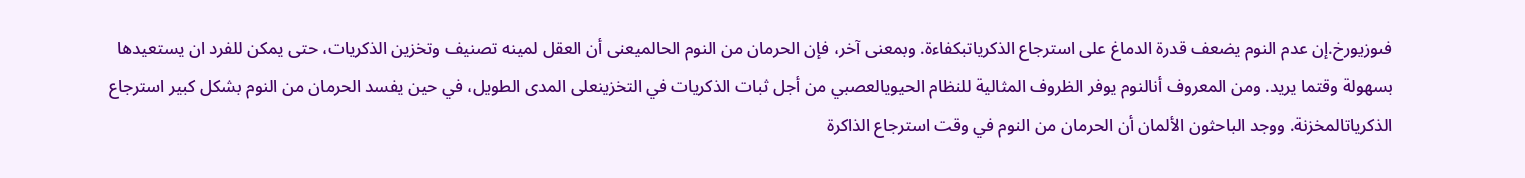فىوزيورخ.إن عدم النوم يضعف قدرة الدماغ على استرجاع الذكرياتبكفاءة. وبمعنى آخر، فإن الحرمان من النوم الحالميعنى أن العقل لمينه تصنيف وتخزين الذكريات، حتى يمكن للفرد ان يستعيدها بسهولة وقتما يريد. ومن المعروف أنالنوم يوفر الظروف المثالية للنظام الحيويالعصبي من أجل ثبات الذكريات في التخزينعلى المدى الطويل، في حين يفسد الحرمان من النوم بشكل كبير استرجاع الذكرياتالمخزنة. ووجد الباحثون الألمان أن الحرمان من النوم في وقت استرجاع الذاكرة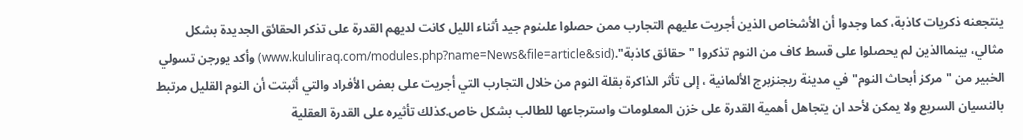ينتجعنه ذكريات كاذبة، كما وجدوا أن الأشخاص الذين أجريت عليهم التجارب ممن حصلوا علىنوم جيد أثناء الليل كانت لديهم القدرة على تذكر الحقائق الجديدة بشكل مثالي، بينماالذين لم يحصلوا على قسط كاف من النوم تذكروا "حقائق كاذبة".(www.kululiraq.com/modules.php?name=News&file=article&sid) وأكد يورجن تسولي الخبير من "مركز أبحاث النوم" في مدينة ريجنزبرج الألمانية ، إلى تأثر الذاكرة بقلة النوم من خلال التجارب التي أجريت على بعض الأفراد والتي أثبتت أن النوم القليل مرتبط بالنسيان السريع ولا يمكن لأحد ان يتجاهل أهمية القدرة على خزن المعلومات واسترجاعها للطالب بشكل خاص.كذلك تأثيره على القدرة العقلية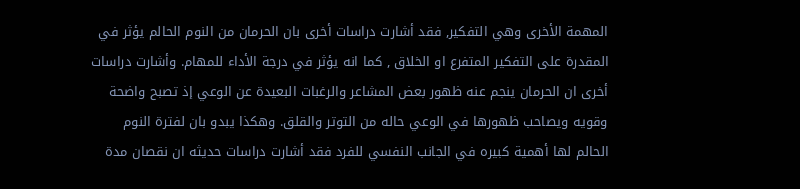المهمة الأخرى وهي التفكير, فقد أشارت دراسات أخرى بان الحرمان من النوم الحالم يؤثر في المقدرة على التفكير المتفرع او الخلاق , كما انه يؤثر في درجة الأداء للمهام. وأشارت دراسات أخرى ان الحرمان ينجم عنه ظهور بعض المشاعر والرغبات البعيدة عن الوعي إذ تصبح واضحة وقويه ويصاحب ظهورها في الوعي حاله من التوتر والقلق. وهكذا يبدو بان لفترة النوم الحالم لها أهمية كبيره في الجانب النفسي للفرد فقد أشارت دراسات حديثه ان نقصان مدة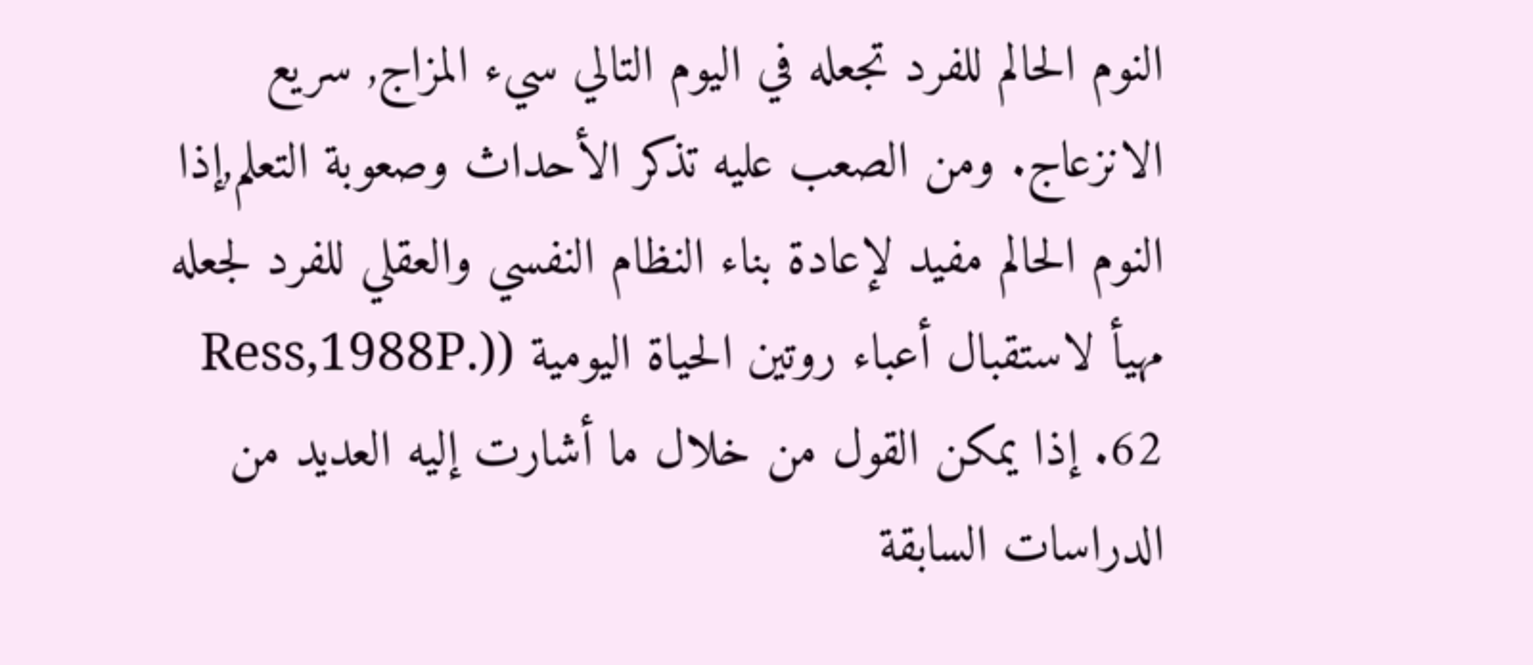النوم الحالم للفرد تجعله في اليوم التالي سيء المزاج, سريع الانزعاج. ومن الصعب عليه تذكر الأحداث وصعوبة التعلم,إذا النوم الحالم مفيد لإعادة بناء النظام النفسي والعقلي للفرد لجعله مهيأ لاستقبال أعباء روتين الحياة اليومية ((Ress,1988P. 62. إذا يمكن القول من خلال ما أشارت إليه العديد من الدراسات السابقة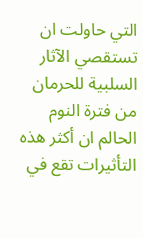التي حاولت ان تستقصي الآثار السلبية للحرمان من فترة النوم الحالم ان أكثر هذه التأثيرات تقع في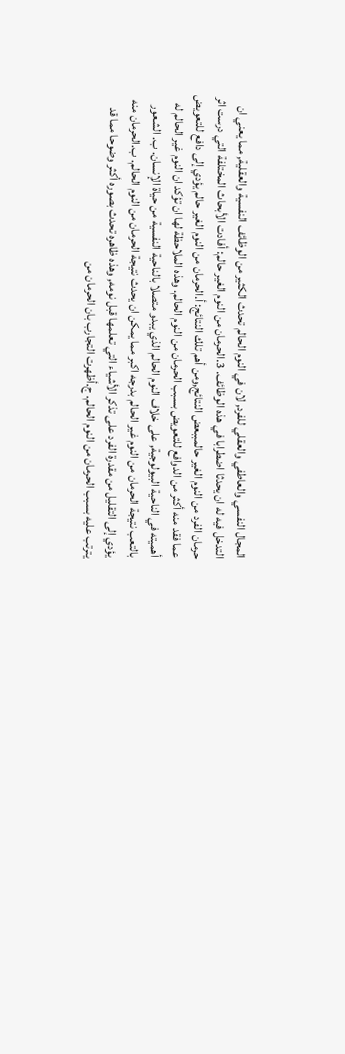المجال النفسي والعاطفي والعقلي للفرد, لان في النوم الحالم تحدث الكثير من الوظائف النفسية والعقلية, مما يعني ان التدخل فيه له ان يحدثا اضطرابا في هذه الوظائف. 3.الحرمان من النوم الغير حالم: أفادت الأبحاث المختلفة التي درست اثر حرمان الفرد من النوم الغير حالمببعض النتائج,ومن أهم تلك النتائج: أ.الحرمان من النوم الغير حالم يؤدي إلى دافع للتعويض عما فقد منه أكثر من الدوافع للتعويض بسبب الحرمان من النوم الحالم. وهذه الملاحظة لها ان تؤكد ان النوم غير الحالم له أهميته في الناحية البيولوجية, على خلاف النوم الحالم الذي يبدو متصلا بالناحية النفسية من حياة الإنسان. ب. الشعور بالتعب نتيجة الحرمان من النوم غير الحالم بدرجه اكبر مما يمكن ان يحدث نتيجة الحرمان من النوم الحالم. ب.الحرمان منه يؤدي إلى التقليل من مقدرة الفرد على تذكر الأشياء التي تعلمها قبل نومه, وهذه ظاهره تحدث بصوره أكثر وضوحا مما قد يترتب عليه بسبب الحرمان من النوم الحالم. ج.أظهرت التجارب بان الحرمان من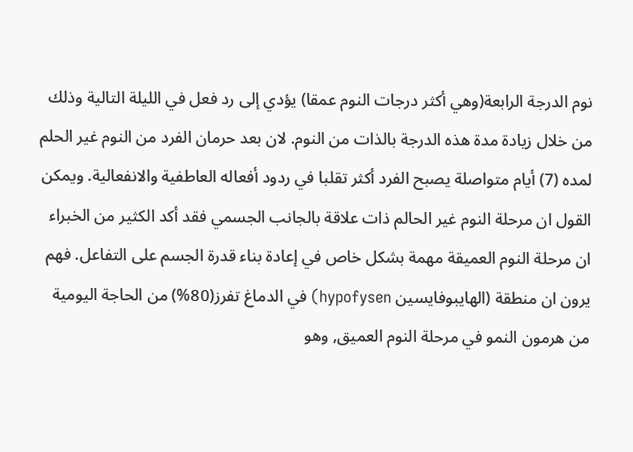نوم الدرجة الرابعة(وهي أكثر درجات النوم عمقا) يؤدي إلى رد فعل في الليلة التالية وذلك من خلال زيادة مدة هذه الدرجة بالذات من النوم. لان بعد حرمان الفرد من النوم غير الحلم لمده (7) أيام متواصلة يصبح الفرد أكثر تقلبا في ردود أفعاله العاطفية والانفعالية. ويمكن القول ان مرحلة النوم غير الحالم ذات علاقة بالجانب الجسمي فقد أكد الكثير من الخبراء ان مرحلة النوم العميقة مهمة بشكل خاص في إعادة بناء قدرة الجسم على التفاعل. فهم يرون ان منطقة (الهايبوفايسين hypofysen) في الدماغ تفرز(80%) من الحاجة اليومية من هرمون النمو في مرحلة النوم العميق, وهو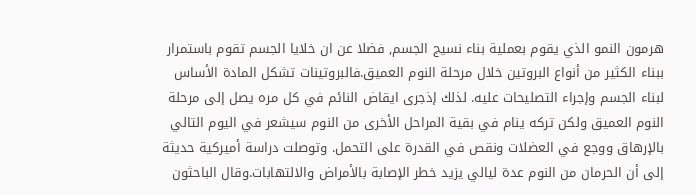هرمون النمو الذي يقوم بعملية بناء نسيج الجسم, فضلا عن ان خلايا الجسم تقوم باستمرار ببناء الكثير من أنواع البروتين خلال مرحلة النوم العميق.فالبروتينات تشكل المادة الأساس لبناء الجسم وإجراء التصليحات عليه. لذلك إذجرى ايقاض النائم في كل مره يصل إلى مرحلة النوم العميق ولكن تركه ينام في بقية المراحل الأخرى من النوم سيشعر في اليوم التالي بالإرهاق ووجع في العضلات ونقص في القدرة على التحمل. وتوصلت دراسة أميركية حديثة إلى أن الحرمان من النوم عدة ليالي يزيد خطر الإصابة بالأمراض والالتهابات.وقال الباحثون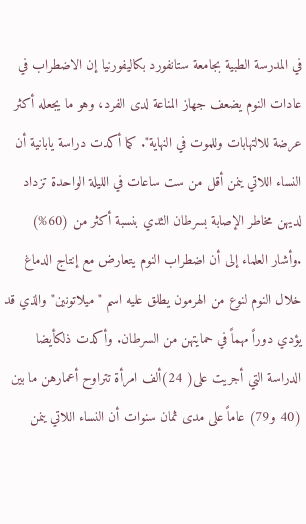في المدرسة الطبية بجامعة ستانفورد بكاليفورنيا إن الاضطراب في عادات النوم يضعف جهاز المناعة لدى الفرد، وهو ما يجعله أكثر عرضة للالتهابات وللموت في النهاية". كما أكدت دراسة يابانية أن النساء اللاتي ينمن أقل من ست ساعات في الليلة الواحدة تزداد لديهن مخاطر الإصابة بسرطان الثدي بنسبة أكثر من (60%) .وأشار العلماء إلى أن اضطراب النوم يتعارض مع إنتاج الدماغ خلال النوم لنوع من الهرمون يطلق عليه اسم "ميلاتونين" والذي قد يؤدي دوراً مهماً في حمايتهن من السرطان. وأكدت ذلكأيضا الدراسة التي أجريت على( 24)ألف امرأة تتراوح أعمارهن ما بين (40 و79) عاماً على مدى ثمان سنوات أن النساء اللاتي ينمن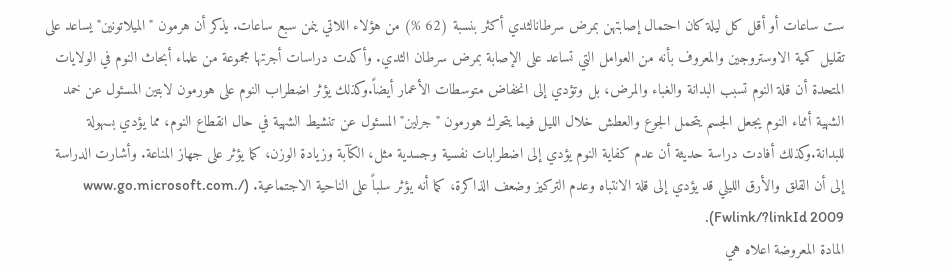ست ساعات أو أقل كل ليلة كان احتمال إصابتهن بمرض سرطانالثدي أكثر بنسبة (62 %) من هؤلاء اللاتي ينمن سبع ساعات. يذكر أن هرمون "الميلاتونين" يساعد على تقليل كمية الاوستروجين والمعروف بأنه من العوامل التي تساعد على الإصابة بمرض سرطان الثدي. وأكدت دراسات أجرتها مجموعة من علماء أبحاث النوم في الولايات المتحدة أن قلة النوم تسبب البدانة والغباء والمرض، بل وتؤدي إلى انخفاض متوسطات الأعمار أيضاً.وكذلك يؤثر اضطراب النوم على هورمون لابتين المسئول عن خمد الشهية أثناء النوم يجعل الجسم يتحمل الجوع والعطش خلال الليل فيما يتحرك هورمون "جرلين" المسئول عن تنشيط الشهية في حال انقطاع النوم، مما يؤدي بسهولة للبدانة.وكذلك أفادت دراسة حديثة أن عدم كفاية النوم يؤدي إلى اضطرابات نفسية وجسدية مثل، الكآبة وزيادة الوزن، كما يؤثر على جهاز المناعة. وأشارت الدراسة إلى أن القلق والأرق الليلي قد يؤدي إلى قلة الانتباه وعدم التركيز وضعف الذاكرة، كما أنه يؤثر سلباً على الناحية الاجتماعية. (www.go.microsoft.com./ Fwlink/?linkId 2009).
المادة المعروضة اعلاه هي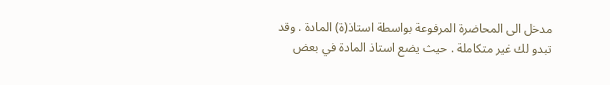مدخل الى المحاضرة المرفوعة بواسطة استاذ(ة) المادة . وقد تبدو لك غير متكاملة . حيث يضع استاذ المادة في بعض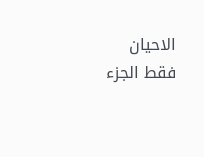الاحيان فقط الجزء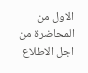الاول من المحاضرة من اجل الاطلاع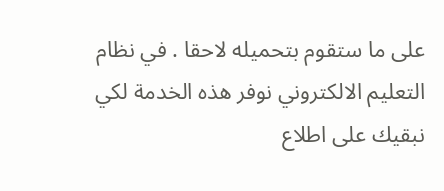على ما ستقوم بتحميله لاحقا . في نظام التعليم الالكتروني نوفر هذه الخدمة لكي نبقيك على اطلاع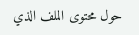حول محتوى الملف الذي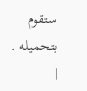ستقوم بتحميله .
|